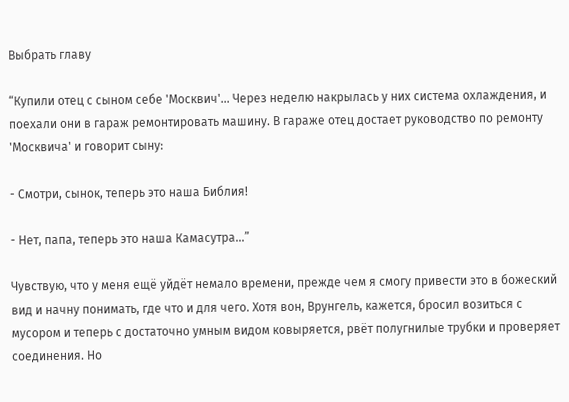Выбрать главу

“Купили отец с сыном себе 'Москвич'... Через неделю накрылась у них система охлаждения, и поехали они в гараж ремонтировать машину. В гараже отец достает руководство по ремонту 'Москвича' и говорит сыну:

- Смотри, сынок, теперь это наша Библия!

- Нет, папа, теперь это наша Камасутра...”

Чувствую, что у меня ещё уйдёт немало времени, прежде чем я смогу привести это в божеский вид и начну понимать, где что и для чего. Хотя вон, Врунгель, кажется, бросил возиться с мусором и теперь с достаточно умным видом ковыряется, рвёт полугнилые трубки и проверяет соединения. Но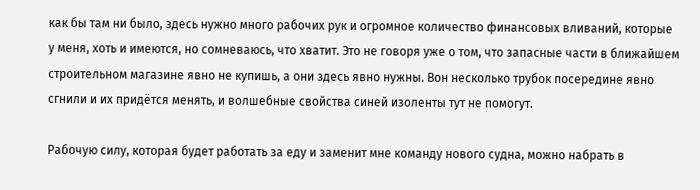как бы там ни было, здесь нужно много рабочих рук и огромное количество финансовых вливаний, которые у меня, хоть и имеются, но сомневаюсь, что хватит. Это не говоря уже о том, что запасные части в ближайшем строительном магазине явно не купишь, а они здесь явно нужны. Вон несколько трубок посередине явно сгнили и их придётся менять, и волшебные свойства синей изоленты тут не помогут.

Рабочую силу, которая будет работать за еду и заменит мне команду нового судна, можно набрать в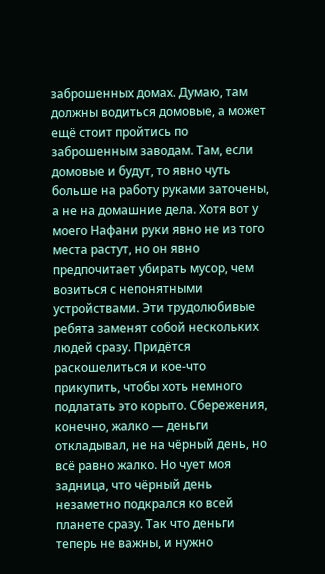заброшенных домах. Думаю, там должны водиться домовые, а может ещё стоит пройтись по заброшенным заводам. Там, если домовые и будут, то явно чуть больше на работу руками заточены, а не на домашние дела. Хотя вот у моего Нафани руки явно не из того места растут, но он явно предпочитает убирать мусор, чем возиться с непонятными устройствами. Эти трудолюбивые ребята заменят собой нескольких людей сразу. Придётся раскошелиться и кое-что прикупить, чтобы хоть немного подлатать это корыто. Сбережения, конечно, жалко — деньги откладывал, не на чёрный день, но всё равно жалко. Но чует моя задница, что чёрный день незаметно подкрался ко всей планете сразу. Так что деньги теперь не важны, и нужно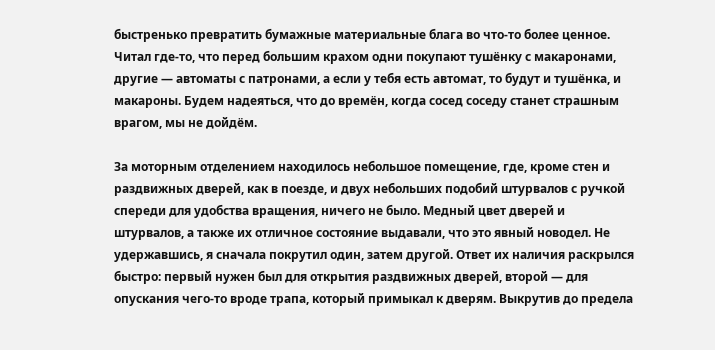быстренько превратить бумажные материальные блага во что-то более ценное. Читал где-то, что перед большим крахом одни покупают тушёнку с макаронами, другие — автоматы с патронами, а если у тебя есть автомат, то будут и тушёнка, и макароны. Будем надеяться, что до времён, когда сосед соседу станет страшным врагом, мы не дойдём.

За моторным отделением находилось небольшое помещение, где, кроме стен и раздвижных дверей, как в поезде, и двух небольших подобий штурвалов с ручкой спереди для удобства вращения, ничего не было. Медный цвет дверей и штурвалов, а также их отличное состояние выдавали, что это явный новодел. Не удержавшись, я сначала покрутил один, затем другой. Ответ их наличия раскрылся быстро: первый нужен был для открытия раздвижных дверей, второй — для опускания чего-то вроде трапа, который примыкал к дверям. Выкрутив до предела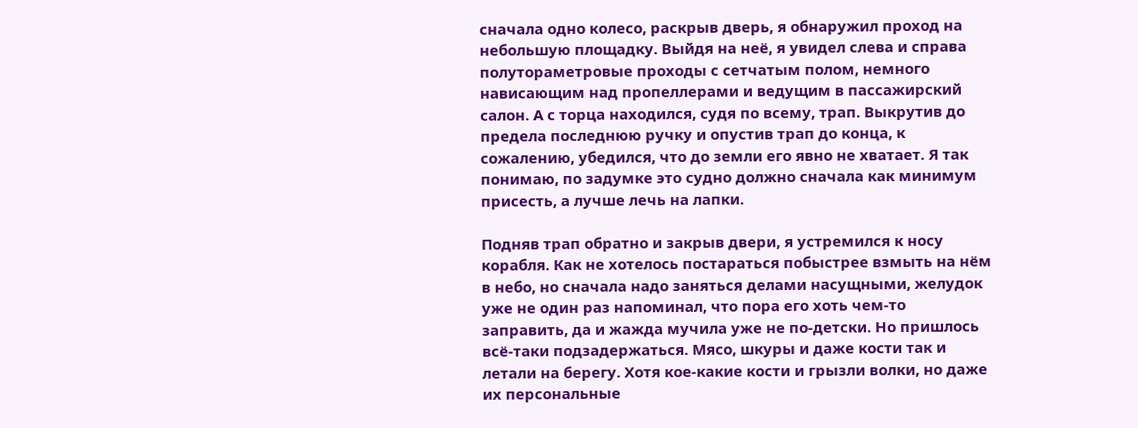сначала одно колесо, раскрыв дверь, я обнаружил проход на небольшую площадку. Выйдя на неё, я увидел слева и справа полутораметровые проходы с сетчатым полом, немного нависающим над пропеллерами и ведущим в пассажирский салон. А с торца находился, судя по всему, трап. Выкрутив до предела последнюю ручку и опустив трап до конца, к сожалению, убедился, что до земли его явно не хватает. Я так понимаю, по задумке это судно должно сначала как минимум присесть, а лучше лечь на лапки.

Подняв трап обратно и закрыв двери, я устремился к носу корабля. Как не хотелось постараться побыстрее взмыть на нём в небо, но сначала надо заняться делами насущными, желудок уже не один раз напоминал, что пора его хоть чем-то заправить, да и жажда мучила уже не по-детски. Но пришлось всё-таки подзадержаться. Мясо, шкуры и даже кости так и летали на берегу. Хотя кое-какие кости и грызли волки, но даже их персональные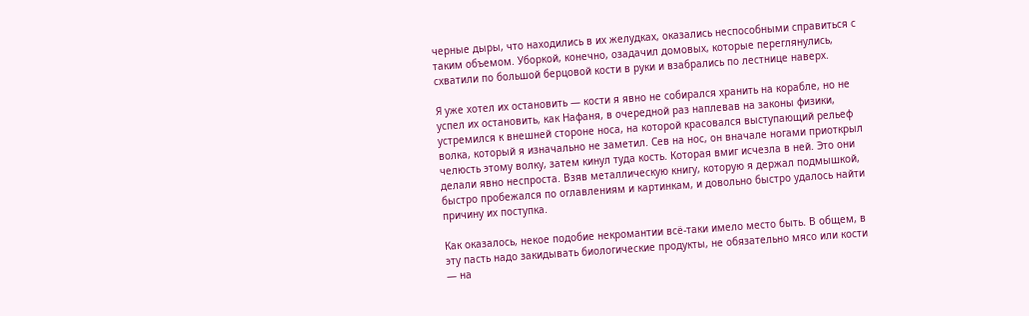черные дыры, что находились в их желудках, оказались неспособными справиться с таким объемом. Уборкой, конечно, озадачил домовых, которые переглянулись, схватили по большой берцовой кости в руки и взабрались по лестнице наверх.

Я уже хотел их остановить — кости я явно не собирался хранить на корабле, но не успел их остановить, как Нафаня, в очередной раз наплевав на законы физики, устремился к внешней стороне носа, на которой красовался выступающий рельеф волка, который я изначально не заметил. Сев на нос, он вначале ногами приоткрыл челюсть этому волку, затем кинул туда кость. Которая вмиг исчезла в ней. Это они делали явно неспроста. Взяв металлическую книгу, которую я держал подмышкой, быстро пробежался по оглавлениям и картинкам, и довольно быстро удалось найти причину их поступка.

Как оказалось, некое подобие некромантии всё-таки имело место быть. В общем, в эту пасть надо закидывать биологические продукты, не обязательно мясо или кости — на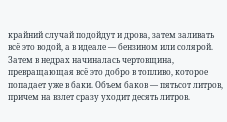крайний случай подойдут и дрова, затем заливать всё это водой, а в идеале — бензином или солярой. Затем в недрах начиналась чертовщина, превращающая всё это добро в топливо, которое попадает уже в баки. Объем баков — пятьсот литров, причем на взлет сразу уходит десять литров.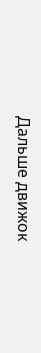Дальше движок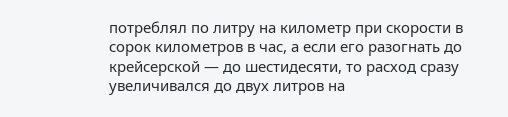потреблял по литру на километр при скорости в сорок километров в час, а если его разогнать до крейсерской — до шестидесяти, то расход сразу увеличивался до двух литров на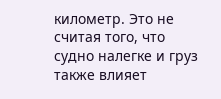километр. Это не считая того, что судно налегке и груз также влияет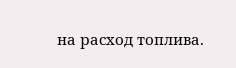на расход топлива.